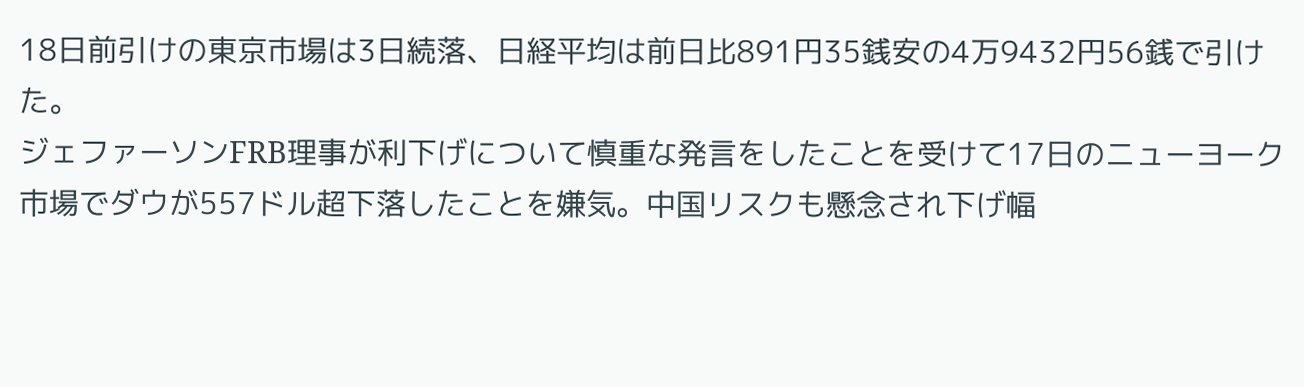18日前引けの東京市場は3日続落、日経平均は前日比891円35銭安の4万9432円56銭で引けた。
ジェファーソンFRB理事が利下げについて慎重な発言をしたことを受けて17日のニューヨーク市場でダウが557ドル超下落したことを嫌気。中国リスクも懸念され下げ幅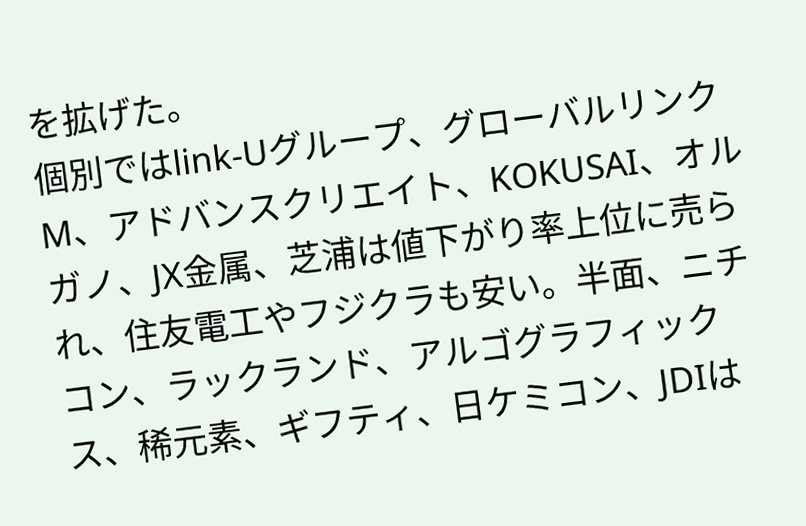を拡げた。
個別ではlink-Uグループ、グローバルリンクM、アドバンスクリエイト、KOKUSAI、オルガノ、JX金属、芝浦は値下がり率上位に売られ、住友電工やフジクラも安い。半面、ニチコン、ラックランド、アルゴグラフィックス、稀元素、ギフティ、日ケミコン、JDIは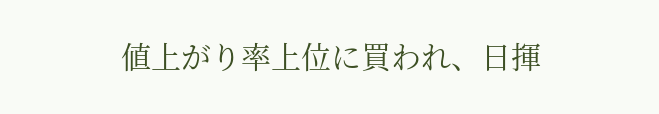値上がり率上位に買われ、日揮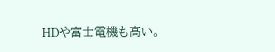HDや富士電機も高い。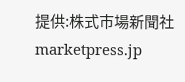提供:株式市場新聞社 marketpress.jp